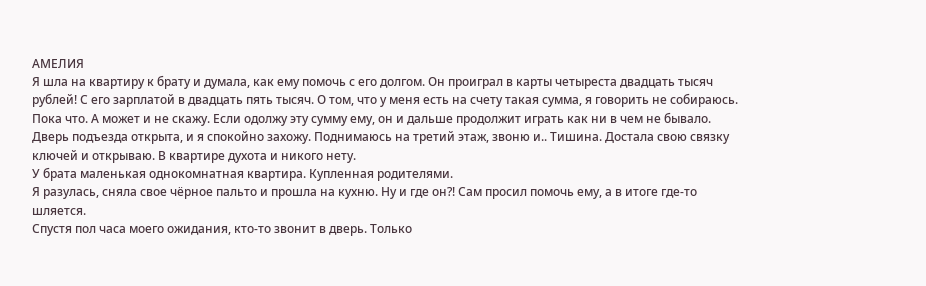АМЕЛИЯ
Я шла на квартиру к брату и думала, как ему помочь с его долгом. Он проиграл в карты четыреста двадцать тысяч рублей! С его зарплатой в двадцать пять тысяч. О том, что у меня есть на счету такая сумма, я говорить не собираюсь. Пока что. А может и не скажу. Если одолжу эту сумму ему, он и дальше продолжит играть как ни в чем не бывало. Дверь подъезда открыта, и я спокойно захожу. Поднимаюсь на третий этаж, звоню и.. Тишина. Достала свою связку ключей и открываю. В квартире духота и никого нету.
У брата маленькая однокомнатная квартира. Купленная родителями.
Я разулась, сняла свое чёрное пальто и прошла на кухню. Ну и где он?! Сам просил помочь ему, а в итоге где-то шляется.
Спустя пол часа моего ожидания, кто-то звонит в дверь. Только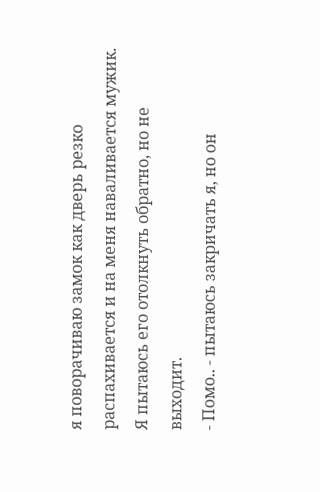я поворачиваю замок как дверь резко распахивается и на меня наваливается мужик. Я пытаюсь его отолкнуть обратно, но не выходит.
- Помо.. - пытаюсь закричать я, но он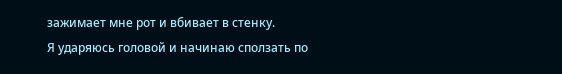зажимает мне рот и вбивает в стенку.
Я ударяюсь головой и начинаю сползать по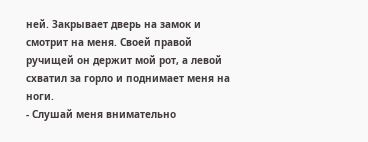ней. Закрывает дверь на замок и смотрит на меня. Своей правой ручищей он держит мой рот, а левой схватил за горло и поднимает меня на ноги.
- Слушай меня внимательно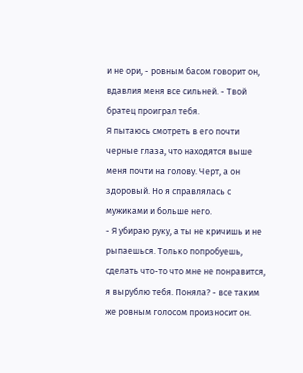и не ори, - ровным басом говорит он, вдавлия меня все сильней. - Твой братец проиграл тебя.
Я пытаюсь смотреть в его почти черные глаза, что находятся выше меня почти на голову. Черт, а он здоровый. Но я справлялась с мужиками и больше него.
- Я убираю руку, а ты не кричишь и не рыпаешься. Только попробуешь, сделать что-то что мне не понравится, я вырублю тебя. Поняла? - все таким же ровным голосом произносит он.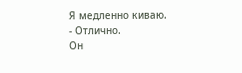Я медленно киваю.
- Отлично.
Он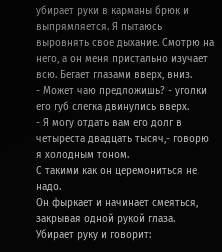убирает руки в карманы брюк и выпрямляется. Я пытаюсь выровнять свое дыхание. Смотрю на него, а он меня пристально изучает всю. Бегает глазами вверх, вниз.
- Может чаю предложишь? - уголки его губ слегка двинулись вверх.
- Я могу отдать вам его долг в четыреста двадцать тысяч,- говорю я холодным тоном.
С такими как он церемониться не надо.
Он фыркает и начинает смеяться, закрывая одной рукой глаза. Убирает руку и говорит: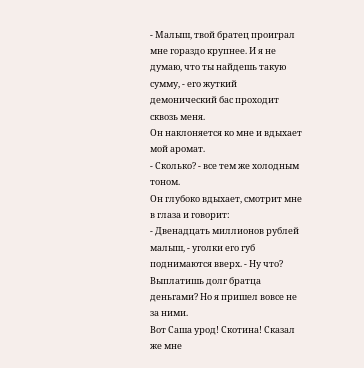- Малыш, твой братец проиграл мне гораздо крупнее. И я не думаю, что ты найдешь такую сумму, - его жуткий демонический бас проходит сквозь меня.
Он наклоняется ко мне и вдыхает мой аромат.
- Сколько? - все тем же холодным тоном.
Он глубоко вдыхает, смотрит мне в глаза и говорит:
- Двенадцать миллионов рублей малыш, - уголки его губ поднимаются вверх. - Ну что? Выплатишь долг братца деньгами? Но я пришел вовсе не за ними.
Вот Саша урод! Скотина! Сказал же мне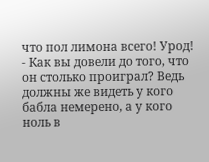что пол лимона всего! Урод!
- Как вы довели до того, что он столько проиграл? Ведь должны же видеть у кого бабла немерено, а у кого ноль в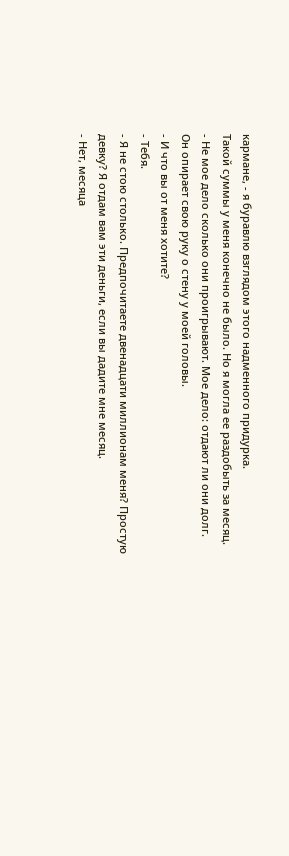кармане, - я буравлю взглядом этого надменного придурка.
Такой суммы у меня конечно не было. Но я могла ее раздобыть за месяц.
- Не мое дело сколько они проигрывают. Мое дело: отдают ли они долг.
Он опирает свою руку о стену у моей головы.
- И что вы от меня хотите?
- Тебя.
- Я не стою столько. Предпочитаете двенадцати миллионам меня? Простую девку? Я отдам вам эти деньги, если вы дадите мне месяц.
- Нет, месяца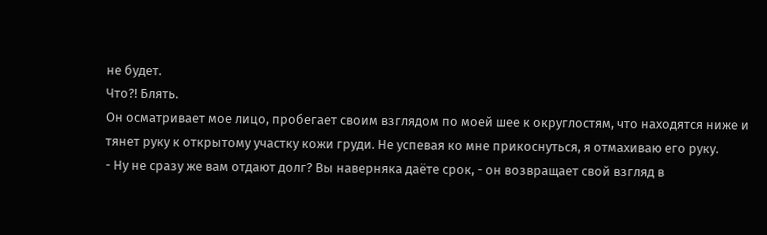не будет.
Что?! Блять.
Он осматривает мое лицо, пробегает своим взглядом по моей шее к округлостям, что находятся ниже и тянет руку к открытому участку кожи груди. Не успевая ко мне прикоснуться, я отмахиваю его руку.
- Ну не сразу же вам отдают долг? Вы наверняка даёте срок, - он возвращает свой взгляд в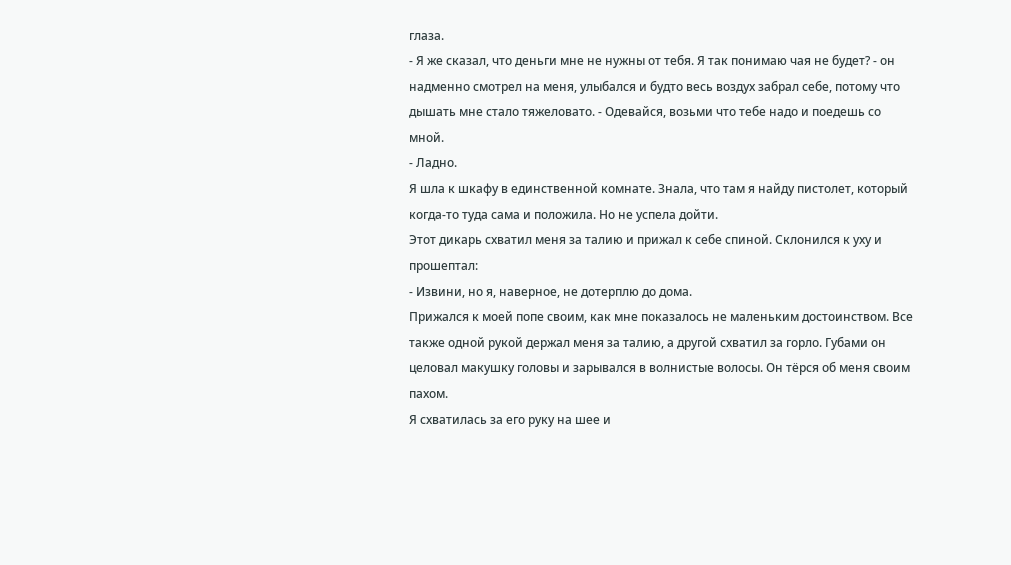глаза.
- Я же сказал, что деньги мне не нужны от тебя. Я так понимаю чая не будет? - он надменно смотрел на меня, улыбался и будто весь воздух забрал себе, потому что дышать мне стало тяжеловато. - Одевайся, возьми что тебе надо и поедешь со мной.
- Ладно.
Я шла к шкафу в единственной комнате. Знала, что там я найду пистолет, который когда-то туда сама и положила. Но не успела дойти.
Этот дикарь схватил меня за талию и прижал к себе спиной. Склонился к уху и прошептал:
- Извини, но я, наверное, не дотерплю до дома.
Прижался к моей попе своим, как мне показалось не маленьким достоинством. Все также одной рукой держал меня за талию, а другой схватил за горло. Губами он целовал макушку головы и зарывался в волнистые волосы. Он тёрся об меня своим пахом.
Я схватилась за его руку на шее и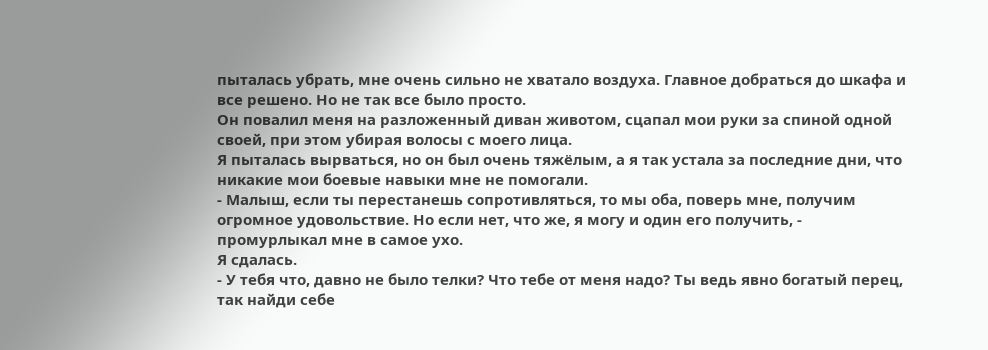пыталась убрать, мне очень сильно не хватало воздуха. Главное добраться до шкафа и все решено. Но не так все было просто.
Он повалил меня на разложенный диван животом, сцапал мои руки за спиной одной своей, при этом убирая волосы с моего лица.
Я пыталась вырваться, но он был очень тяжёлым, а я так устала за последние дни, что никакие мои боевые навыки мне не помогали.
- Малыш, если ты перестанешь сопротивляться, то мы оба, поверь мне, получим огромное удовольствие. Но если нет, что же, я могу и один его получить, - промурлыкал мне в самое ухо.
Я сдалась.
- У тебя что, давно не было телки? Что тебе от меня надо? Ты ведь явно богатый перец, так найди себе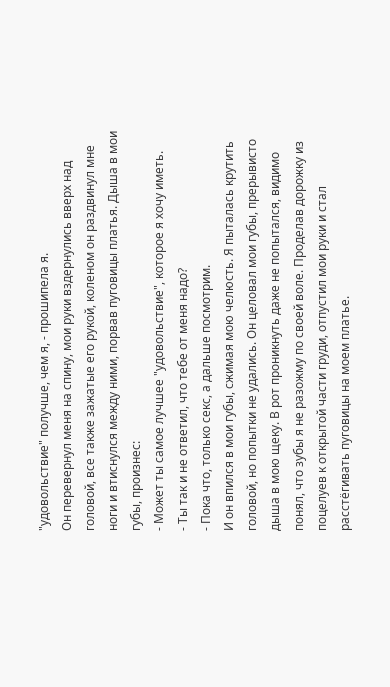"удовольствие" получше, чем я, - прошипела я.
Он перевернул меня на спину, мои руки вздернулись вверх над головой, все также зажатые его рукой, коленом он раздвинул мне ноги и втиснулся между ними, порвав пуговицы платья. Дыша в мои губы, произнес:
- Может ты самое лучшее "удовольствие", которое я хочу иметь.
- Ты так и не ответил, что тебе от меня надо?
- Пока что, только секс, а дальше посмотрим.
И он впился в мои губы, сжимая мою челюсть. Я пыталась крутить головой, но попытки не удались. Он целовал мои губы, прерывисто дыша в мою щеку. В рот проникнуть даже не попытался, видимо понял, что зубы я не разожму по своей воле. Проделав дорожку из поцелуев к открытой части груди, отпустил мои руки и стал расстёгивать пуговицы на моем платье.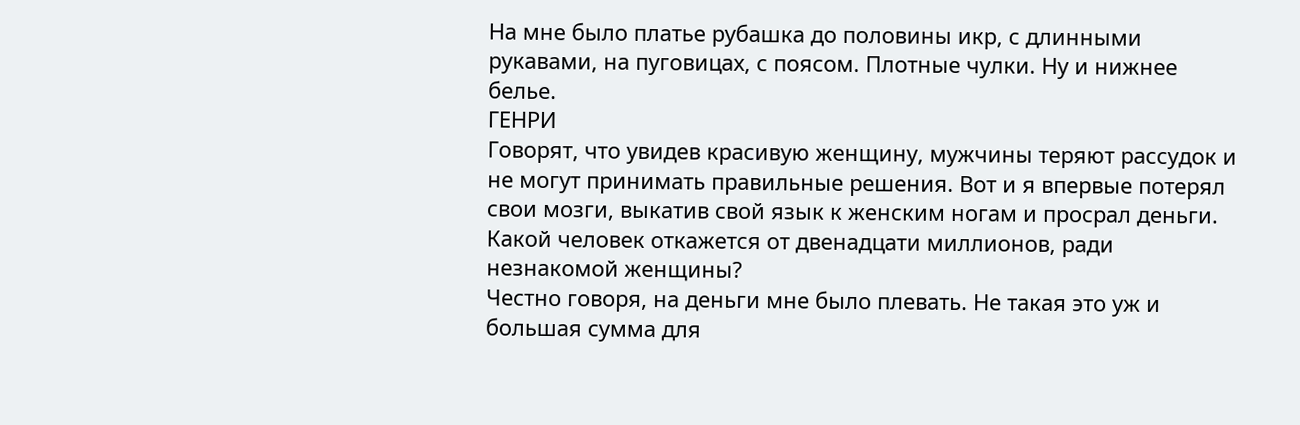На мне было платье рубашка до половины икр, с длинными рукавами, на пуговицах, с поясом. Плотные чулки. Ну и нижнее белье.
ГЕНРИ
Говорят, что увидев красивую женщину, мужчины теряют рассудок и не могут принимать правильные решения. Вот и я впервые потерял свои мозги, выкатив свой язык к женским ногам и просрал деньги. Какой человек откажется от двенадцати миллионов, ради незнакомой женщины?
Честно говоря, на деньги мне было плевать. Не такая это уж и большая сумма для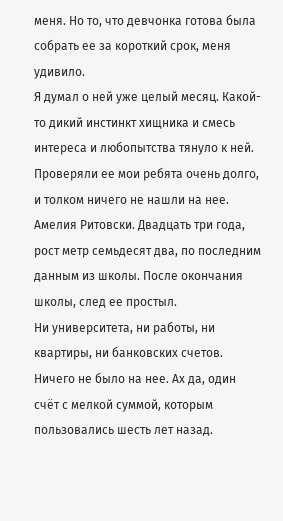меня. Но то, что девчонка готова была собрать ее за короткий срок, меня удивило.
Я думал о ней уже целый месяц. Какой-то дикий инстинкт хищника и смесь интереса и любопытства тянуло к ней.
Проверяли ее мои ребята очень долго, и толком ничего не нашли на нее. Амелия Ритовски. Двадцать три года, рост метр семьдесят два, по последним данным из школы. После окончания школы, след ее простыл.
Ни университета, ни работы, ни квартиры, ни банковских счетов. Ничего не было на нее. Ах да, один счёт с мелкой суммой, которым пользовались шесть лет назад.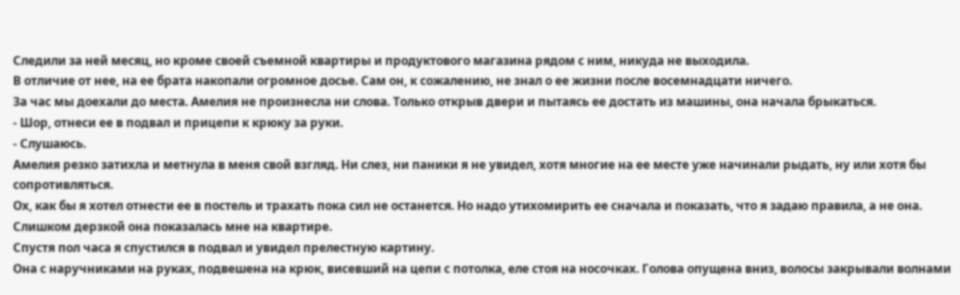Следили за ней месяц, но кроме своей съемной квартиры и продуктового магазина рядом с ним, никуда не выходила.
В отличие от нее, на ее брата накопали огромное досье. Сам он, к сожалению, не знал о ее жизни после восемнадцати ничего.
За час мы доехали до места. Амелия не произнесла ни слова. Только открыв двери и пытаясь ее достать из машины, она начала брыкаться.
- Шор, отнеси ее в подвал и прицепи к крюку за руки.
- Слушаюсь.
Амелия резко затихла и метнула в меня свой взгляд. Ни слез, ни паники я не увидел, хотя многие на ее месте уже начинали рыдать, ну или хотя бы сопротивляться.
Ох, как бы я хотел отнести ее в постель и трахать пока сил не останется. Но надо утихомирить ее сначала и показать, что я задаю правила, а не она. Слишком дерзкой она показалась мне на квартире.
Спустя пол часа я спустился в подвал и увидел прелестную картину.
Она с наручниками на руках, подвешена на крюк, висевший на цепи с потолка, еле стоя на носочках. Голова опущена вниз, волосы закрывали волнами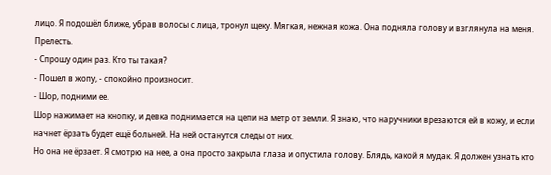лицо. Я подошёл ближе, убрав волосы с лица, тронул щеку. Мягкая, нежная кожа. Она подняла голову и взглянула на меня.
Прелесть.
- Спрошу один раз. Кто ты такая?
- Пошел в жопу, - спокойно произносит.
- Шор, подними ее.
Шор нажимает на кнопку, и девка поднимается на цепи на метр от земли. Я знаю, что наручники врезаются ей в кожу, и если начнет ёрзать будет ещё больней. На ней останутся следы от них.
Но она не ёрзает. Я смотрю на нее, а она просто закрыла глаза и опустила голову. Блядь, какой я мудак. Я должен узнать кто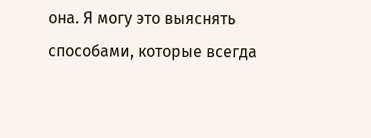она. Я могу это выяснять способами, которые всегда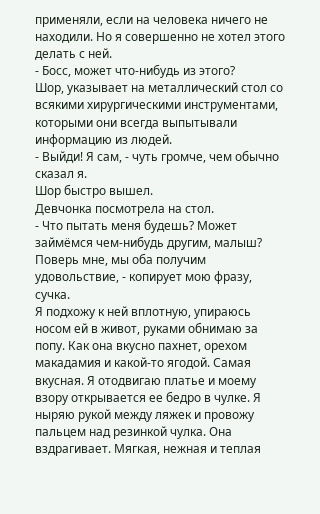применяли, если на человека ничего не находили. Но я совершенно не хотел этого делать с ней.
- Босс, может что-нибудь из этого?
Шор, указывает на металлический стол со всякими хирургическими инструментами, которыми они всегда выпытывали информацию из людей.
- Выйди! Я сам, - чуть громче, чем обычно сказал я.
Шор быстро вышел.
Девчонка посмотрела на стол.
- Что пытать меня будешь? Может займёмся чем-нибудь другим, малыш? Поверь мне, мы оба получим удовольствие, - копирует мою фразу, сучка.
Я подхожу к ней вплотную, упираюсь носом ей в живот, руками обнимаю за попу. Как она вкусно пахнет, орехом макадамия и какой-то ягодой. Самая вкусная. Я отодвигаю платье и моему взору открывается ее бедро в чулке. Я ныряю рукой между ляжек и провожу пальцем над резинкой чулка. Она вздрагивает. Мягкая, нежная и теплая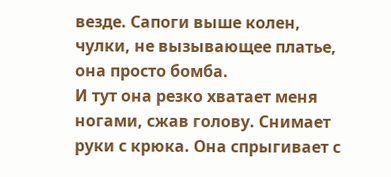везде. Сапоги выше колен, чулки, не вызывающее платье, она просто бомба.
И тут она резко хватает меня ногами, сжав голову. Снимает руки с крюка. Она спрыгивает с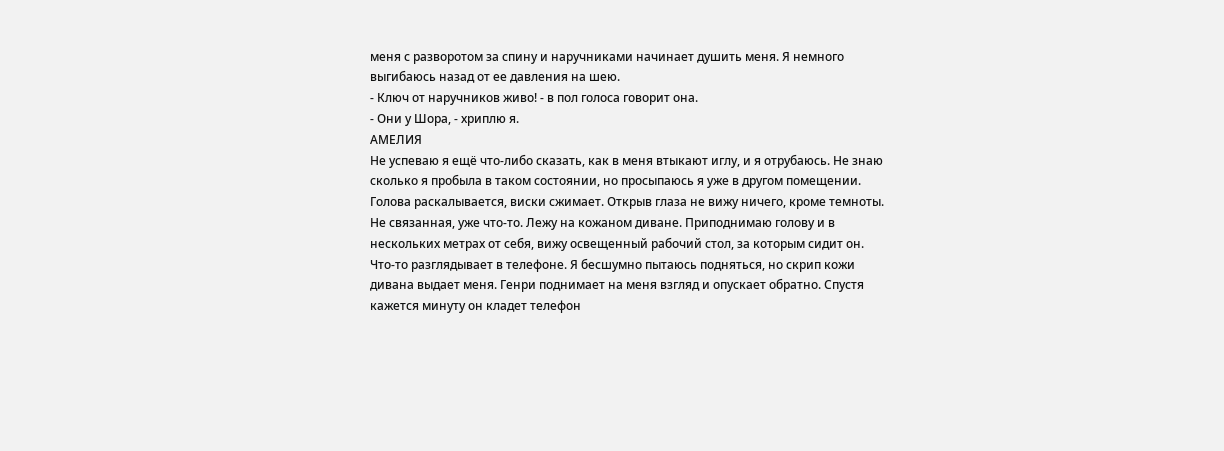меня с разворотом за спину и наручниками начинает душить меня. Я немного выгибаюсь назад от ее давления на шею.
- Ключ от наручников живо! - в пол голоса говорит она.
- Они у Шора, - хриплю я.
АМЕЛИЯ
Не успеваю я ещё что-либо сказать, как в меня втыкают иглу, и я отрубаюсь. Не знаю сколько я пробыла в таком состоянии, но просыпаюсь я уже в другом помещении. Голова раскалывается, виски сжимает. Открыв глаза не вижу ничего, кроме темноты. Не связанная, уже что-то. Лежу на кожаном диване. Приподнимаю голову и в нескольких метрах от себя, вижу освещенный рабочий стол, за которым сидит он. Что-то разглядывает в телефоне. Я бесшумно пытаюсь подняться, но скрип кожи дивана выдает меня. Генри поднимает на меня взгляд и опускает обратно. Спустя кажется минуту он кладет телефон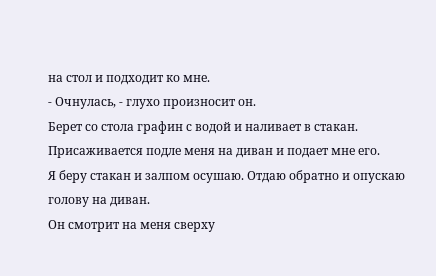на стол и подходит ко мне.
- Очнулась, - глухо произносит он.
Берет со стола графин с водой и наливает в стакан. Присаживается подле меня на диван и подает мне его.
Я беру стакан и залпом осушаю. Отдаю обратно и опускаю голову на диван.
Он смотрит на меня сверху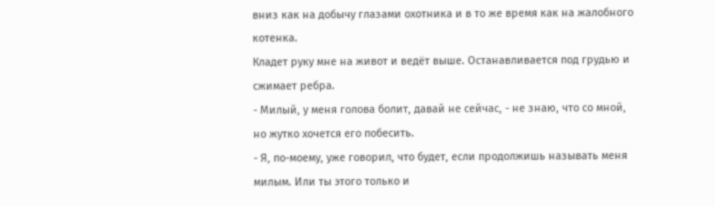вниз как на добычу глазами охотника и в то же время как на жалобного котенка.
Кладет руку мне на живот и ведёт выше. Останавливается под грудью и сжимает ребра.
- Милый, у меня голова болит, давай не сейчас, - не знаю, что со мной, но жутко хочется его побесить.
- Я, по-моему, уже говорил, что будет, если продолжишь называть меня милым. Или ты этого только и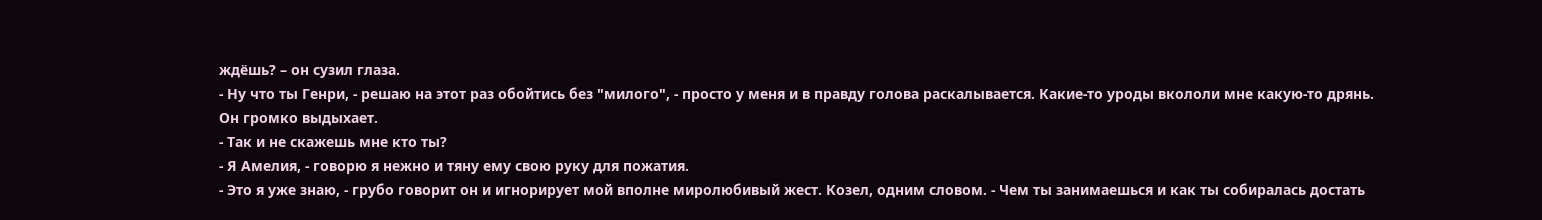ждёшь? – он сузил глаза.
- Ну что ты Генри, - решаю на этот раз обойтись без "милого", - просто у меня и в правду голова раскалывается. Какие-то уроды вкололи мне какую-то дрянь.
Он громко выдыхает.
- Так и не скажешь мне кто ты?
- Я Амелия, - говорю я нежно и тяну ему свою руку для пожатия.
- Это я уже знаю, - грубо говорит он и игнорирует мой вполне миролюбивый жест. Козел, одним словом. - Чем ты занимаешься и как ты собиралась достать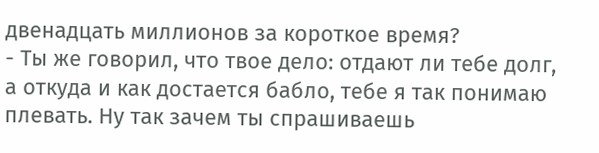двенадцать миллионов за короткое время?
- Ты же говорил, что твое дело: отдают ли тебе долг, а откуда и как достается бабло, тебе я так понимаю плевать. Ну так зачем ты спрашиваешь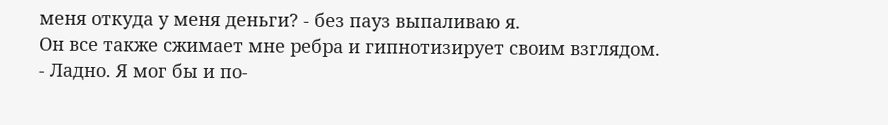меня откуда у меня деньги? - без пауз выпаливаю я.
Он все также сжимает мне ребра и гипнотизирует своим взглядом.
- Ладно. Я мог бы и по-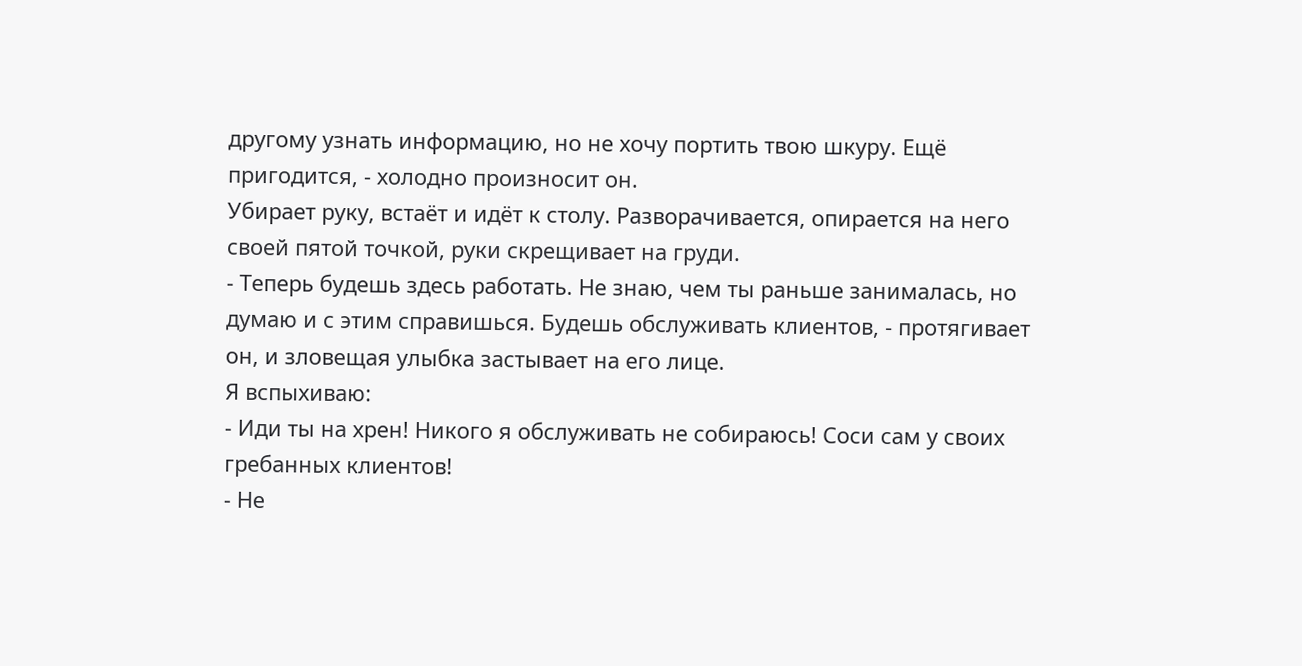другому узнать информацию, но не хочу портить твою шкуру. Ещё пригодится, - холодно произносит он.
Убирает руку, встаёт и идёт к столу. Разворачивается, опирается на него своей пятой точкой, руки скрещивает на груди.
- Теперь будешь здесь работать. Не знаю, чем ты раньше занималась, но думаю и с этим справишься. Будешь обслуживать клиентов, - протягивает он, и зловещая улыбка застывает на его лице.
Я вспыхиваю:
- Иди ты на хрен! Никого я обслуживать не собираюсь! Соси сам у своих гребанных клиентов!
- Не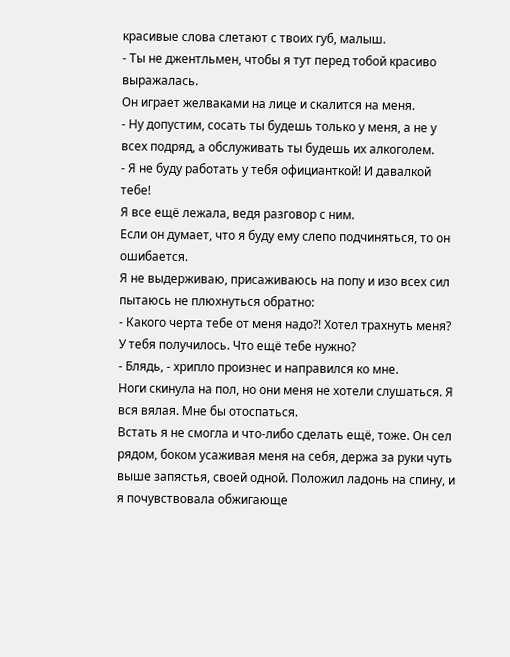красивые слова слетают с твоих губ, малыш.
- Ты не джентльмен, чтобы я тут перед тобой красиво выражалась.
Он играет желваками на лице и скалится на меня.
- Ну допустим, сосать ты будешь только у меня, а не у всех подряд, а обслуживать ты будешь их алкоголем.
- Я не буду работать у тебя официанткой! И давалкой тебе!
Я все ещё лежала, ведя разговор с ним.
Если он думает, что я буду ему слепо подчиняться, то он ошибается.
Я не выдерживаю, присаживаюсь на попу и изо всех сил пытаюсь не плюхнуться обратно:
- Какого черта тебе от меня надо?! Хотел трахнуть меня? У тебя получилось. Что ещё тебе нужно?
- Блядь, - хрипло произнес и направился ко мне.
Ноги скинула на пол, но они меня не хотели слушаться. Я вся вялая. Мне бы отоспаться.
Встать я не смогла и что-либо сделать ещё, тоже. Он сел рядом, боком усаживая меня на себя, держа за руки чуть выше запястья, своей одной. Положил ладонь на спину, и я почувствовала обжигающе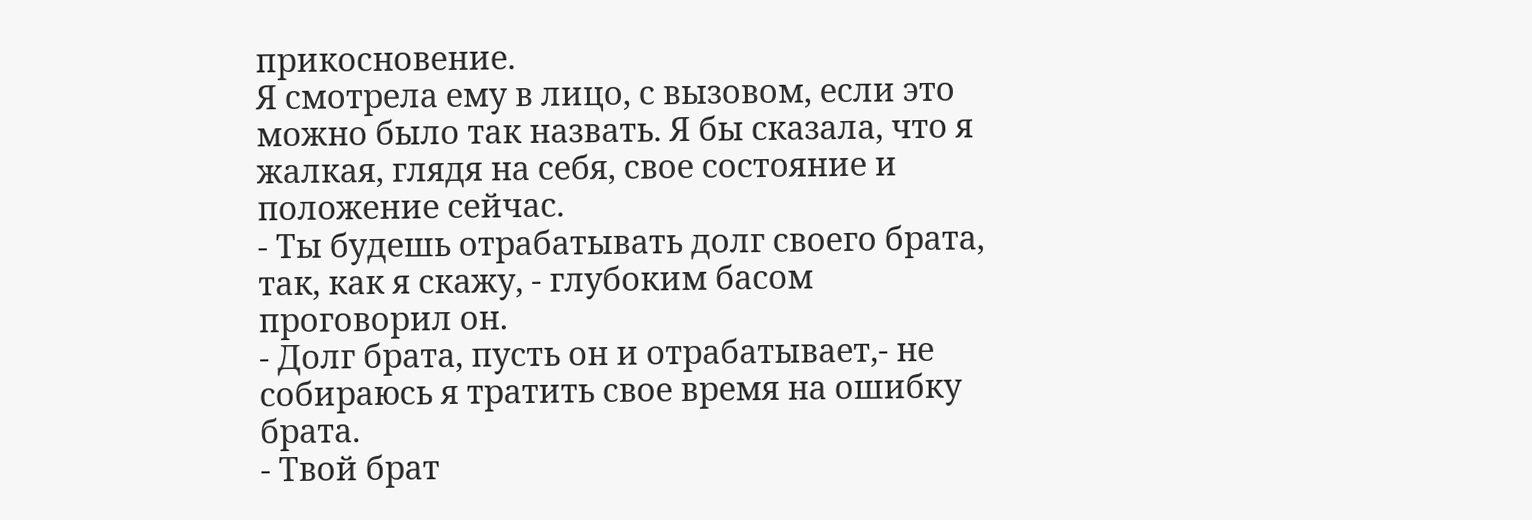прикосновение.
Я смотрела ему в лицо, с вызовом, если это можно было так назвать. Я бы сказала, что я жалкая, глядя на себя, свое состояние и положение сейчас.
- Ты будешь отрабатывать долг своего брата, так, как я скажу, - глубоким басом проговорил он.
- Долг брата, пусть он и отрабатывает,- не собираюсь я тратить свое время на ошибку брата.
- Твой брат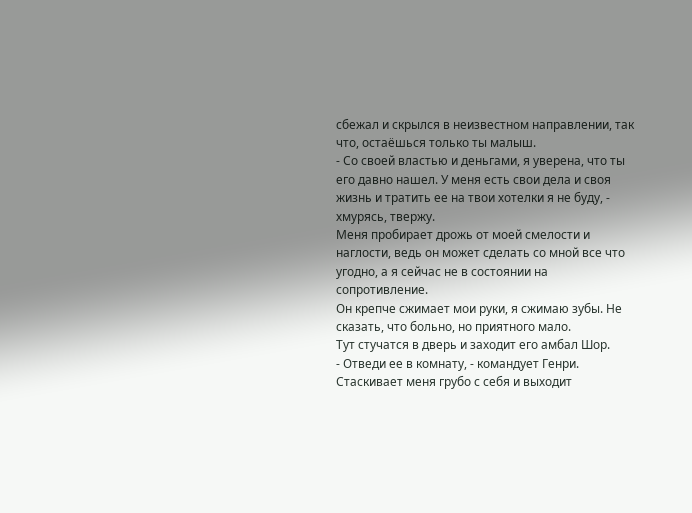сбежал и скрылся в неизвестном направлении, так что, остаёшься только ты малыш.
- Со своей властью и деньгами, я уверена, что ты его давно нашел. У меня есть свои дела и своя жизнь и тратить ее на твои хотелки я не буду, - хмурясь, твержу.
Меня пробирает дрожь от моей смелости и наглости, ведь он может сделать со мной все что угодно, а я сейчас не в состоянии на сопротивление.
Он крепче сжимает мои руки, я сжимаю зубы. Не сказать, что больно, но приятного мало.
Тут стучатся в дверь и заходит его амбал Шор.
- Отведи ее в комнату, - командует Генри.
Стаскивает меня грубо с себя и выходит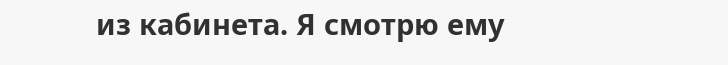из кабинета. Я смотрю ему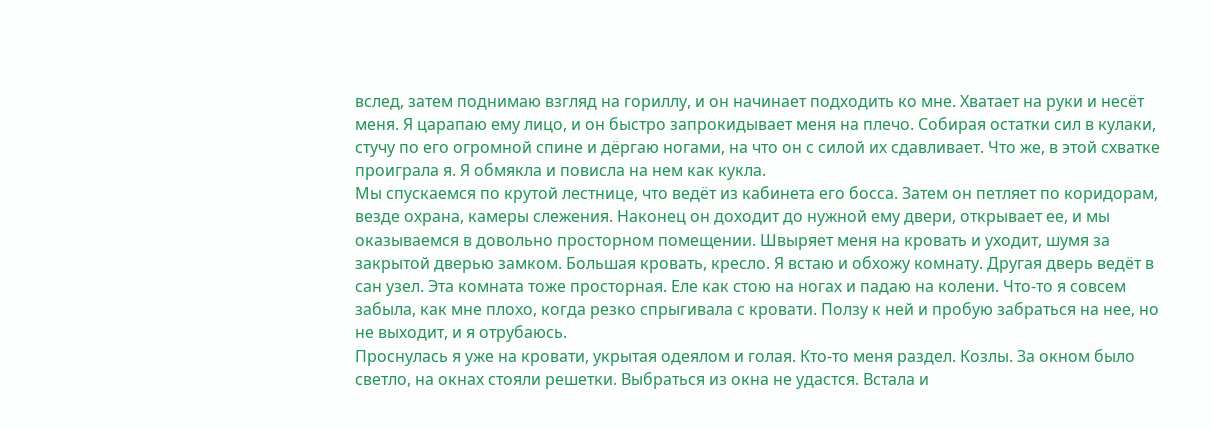вслед, затем поднимаю взгляд на гориллу, и он начинает подходить ко мне. Хватает на руки и несёт меня. Я царапаю ему лицо, и он быстро запрокидывает меня на плечо. Собирая остатки сил в кулаки, стучу по его огромной спине и дёргаю ногами, на что он с силой их сдавливает. Что же, в этой схватке проиграла я. Я обмякла и повисла на нем как кукла.
Мы спускаемся по крутой лестнице, что ведёт из кабинета его босса. Затем он петляет по коридорам, везде охрана, камеры слежения. Наконец он доходит до нужной ему двери, открывает ее, и мы оказываемся в довольно просторном помещении. Швыряет меня на кровать и уходит, шумя за закрытой дверью замком. Большая кровать, кресло. Я встаю и обхожу комнату. Другая дверь ведёт в сан узел. Эта комната тоже просторная. Еле как стою на ногах и падаю на колени. Что-то я совсем забыла, как мне плохо, когда резко спрыгивала с кровати. Ползу к ней и пробую забраться на нее, но не выходит, и я отрубаюсь.
Проснулась я уже на кровати, укрытая одеялом и голая. Кто-то меня раздел. Козлы. За окном было светло, на окнах стояли решетки. Выбраться из окна не удастся. Встала и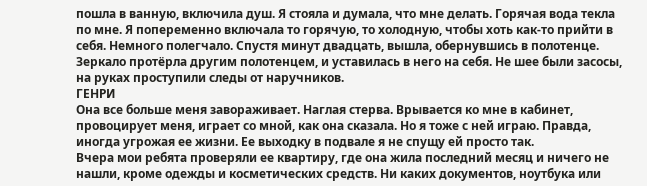пошла в ванную, включила душ. Я стояла и думала, что мне делать. Горячая вода текла по мне. Я попеременно включала то горячую, то холодную, чтобы хоть как-то прийти в себя. Немного полегчало. Спустя минут двадцать, вышла, обернувшись в полотенце. Зеркало протёрла другим полотенцем, и уставилась в него на себя. Не шее были засосы, на руках проступили следы от наручников.
ГЕНРИ
Она все больше меня завораживает. Наглая стерва. Врывается ко мне в кабинет, провоцирует меня, играет со мной, как она сказала. Но я тоже с ней играю. Правда, иногда угрожая ее жизни. Ее выходку в подвале я не спущу ей просто так.
Вчера мои ребята проверяли ее квартиру, где она жила последний месяц и ничего не нашли, кроме одежды и косметических средств. Ни каких документов, ноутбука или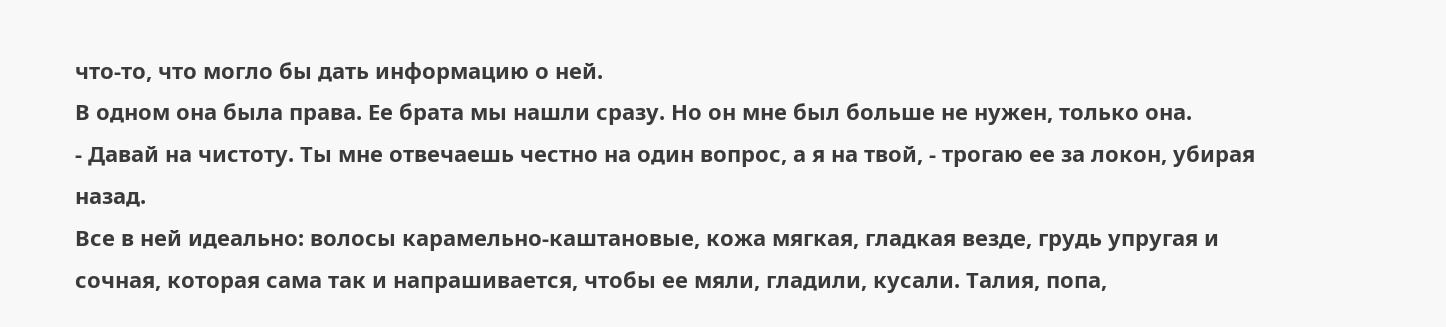что-то, что могло бы дать информацию о ней.
В одном она была права. Ее брата мы нашли сразу. Но он мне был больше не нужен, только она.
- Давай на чистоту. Ты мне отвечаешь честно на один вопрос, а я на твой, - трогаю ее за локон, убирая назад.
Все в ней идеально: волосы карамельно-каштановые, кожа мягкая, гладкая везде, грудь упругая и сочная, которая сама так и напрашивается, чтобы ее мяли, гладили, кусали. Талия, попа,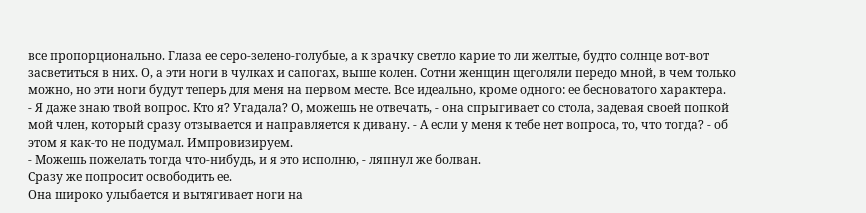все пропорционально. Глаза ее серо-зелено-голубые, а к зрачку светло карие то ли желтые, будто солнце вот-вот засветиться в них. О, а эти ноги в чулках и сапогах, выше колен. Сотни женщин щеголяли передо мной, в чем только можно, но эти ноги будут теперь для меня на первом месте. Все идеально, кроме одного: ее бесноватого характера.
- Я даже знаю твой вопрос. Кто я? Угадала? О, можешь не отвечать, - она спрыгивает со стола, задевая своей попкой мой член, который сразу отзывается и направляется к дивану. - А если у меня к тебе нет вопроса, то, что тогда? - об этом я как-то не подумал. Импровизируем.
- Можешь пожелать тогда что-нибудь, и я это исполню, - ляпнул же болван.
Сразу же попросит освободить ее.
Она широко улыбается и вытягивает ноги на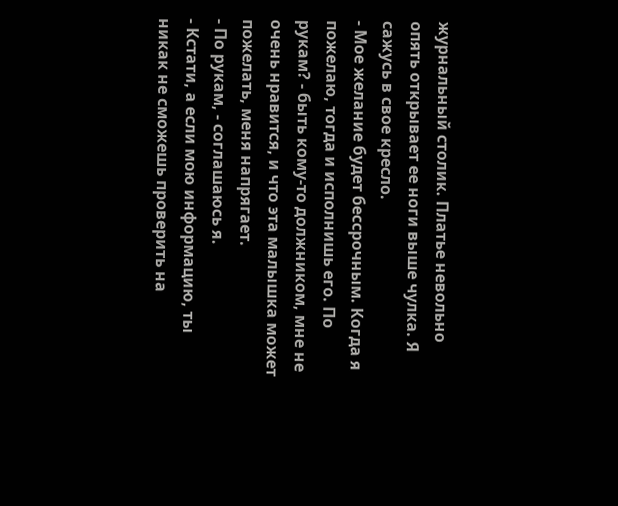журнальный столик. Платье невольно опять открывает ее ноги выше чулка. Я сажусь в свое кресло.
- Мое желание будет бессрочным. Когда я пожелаю, тогда и исполнишь его. По рукам? - быть кому-то должником, мне не очень нравится, и что эта малышка может пожелать, меня напрягает.
- По рукам, - соглашаюсь я.
- Кстати, а если мою информацию, ты никак не сможешь проверить на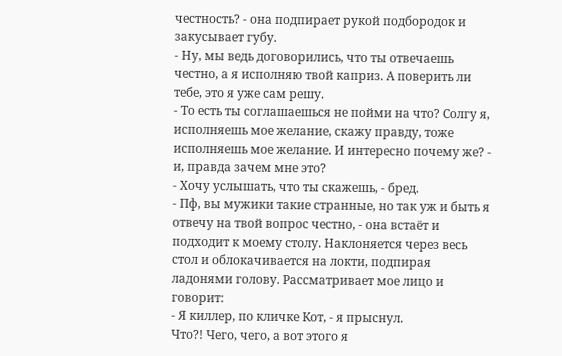честность? - она подпирает рукой подбородок и закусывает губу.
- Ну, мы ведь договорились, что ты отвечаешь честно, а я исполняю твой каприз. А поверить ли тебе, это я уже сам решу.
- То есть ты соглашаешься не пойми на что? Солгу я, исполняешь мое желание, скажу правду, тоже исполняешь мое желание. И интересно почему же? - и, правда зачем мне это?
- Хочу услышать, что ты скажешь, - бред.
- Пф, вы мужики такие странные, но так уж и быть я отвечу на твой вопрос честно, - она встаёт и подходит к моему столу. Наклоняется через весь стол и облокачивается на локти, подпирая ладонями голову. Рассматривает мое лицо и говорит:
- Я киллер, по кличке Кот, - я прыснул.
Что?! Чего, чего, а вот этого я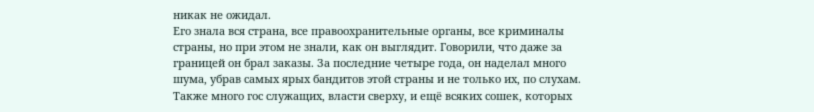никак не ожидал.
Его знала вся страна, все правоохранительные органы, все криминалы страны, но при этом не знали, как он выглядит. Говорили, что даже за границей он брал заказы. За последние четыре года, он наделал много шума, убрав самых ярых бандитов этой страны и не только их, по слухам. Также много гос служащих, власти сверху, и ещё всяких сошек, которых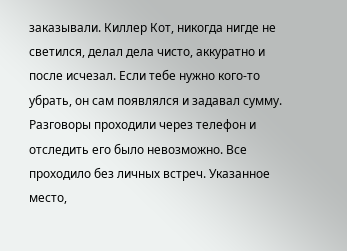заказывали. Киллер Кот, никогда нигде не светился, делал дела чисто, аккуратно и после исчезал. Если тебе нужно кого-то убрать, он сам появлялся и задавал сумму. Разговоры проходили через телефон и отследить его было невозможно. Все проходило без личных встреч. Указанное место,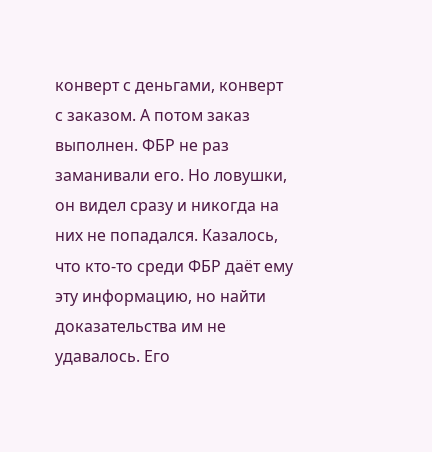конверт с деньгами, конверт с заказом. А потом заказ выполнен. ФБР не раз заманивали его. Но ловушки, он видел сразу и никогда на них не попадался. Казалось, что кто-то среди ФБР даёт ему эту информацию, но найти доказательства им не удавалось. Его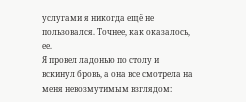услугами я никогда ещё не пользовался. Точнее, как оказалось, ее.
Я провел ладонью по столу и вскинул бровь, а она все смотрела на меня невозмутимым взглядом: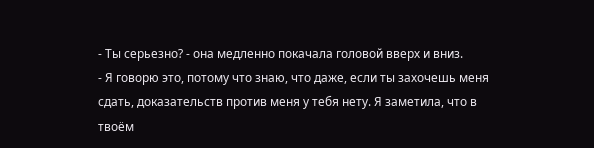- Ты серьезно? - она медленно покачала головой вверх и вниз.
- Я говорю это, потому что знаю, что даже, если ты захочешь меня сдать, доказательств против меня у тебя нету. Я заметила, что в твоём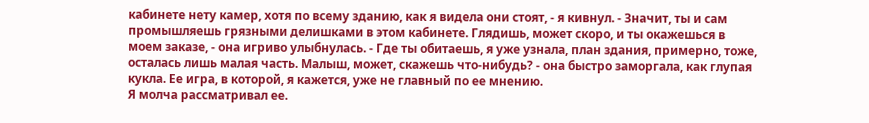кабинете нету камер, хотя по всему зданию, как я видела они стоят, - я кивнул. - Значит, ты и сам промышляешь грязными делишками в этом кабинете. Глядишь, может скоро, и ты окажешься в моем заказе, - она игриво улыбнулась. - Где ты обитаешь, я уже узнала, план здания, примерно, тоже, осталась лишь малая часть. Малыш, может, скажешь что-нибудь? - она быстро заморгала, как глупая кукла. Ее игра, в которой, я кажется, уже не главный по ее мнению.
Я молча рассматривал ее.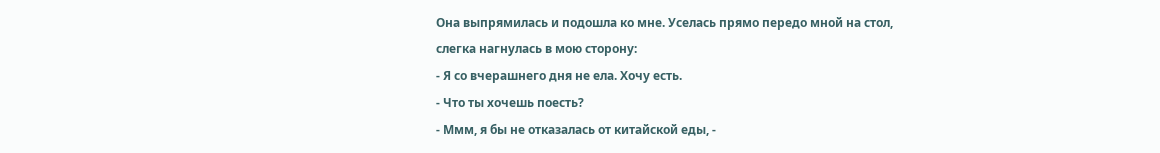Она выпрямилась и подошла ко мне. Уселась прямо передо мной на стол, слегка нагнулась в мою сторону:
- Я со вчерашнего дня не ела. Хочу есть.
- Что ты хочешь поесть?
- Ммм, я бы не отказалась от китайской еды, -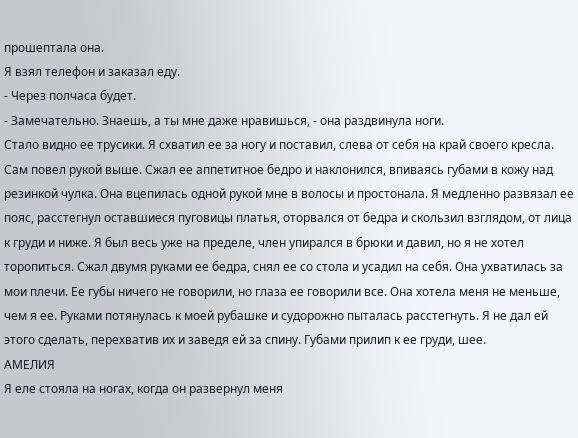прошептала она.
Я взял телефон и заказал еду.
- Через полчаса будет.
- Замечательно. Знаешь, а ты мне даже нравишься, - она раздвинула ноги.
Стало видно ее трусики. Я схватил ее за ногу и поставил, слева от себя на край своего кресла. Сам повел рукой выше. Сжал ее аппетитное бедро и наклонился, впиваясь губами в кожу над резинкой чулка. Она вцепилась одной рукой мне в волосы и простонала. Я медленно развязал ее пояс, расстегнул оставшиеся пуговицы платья, оторвался от бедра и скользил взглядом, от лица к груди и ниже. Я был весь уже на пределе, член упирался в брюки и давил, но я не хотел торопиться. Сжал двумя руками ее бедра, снял ее со стола и усадил на себя. Она ухватилась за мои плечи. Ее губы ничего не говорили, но глаза ее говорили все. Она хотела меня не меньше, чем я ее. Руками потянулась к моей рубашке и судорожно пыталась расстегнуть. Я не дал ей этого сделать, перехватив их и заведя ей за спину. Губами прилип к ее груди, шее.
АМЕЛИЯ
Я еле стояла на ногах, когда он развернул меня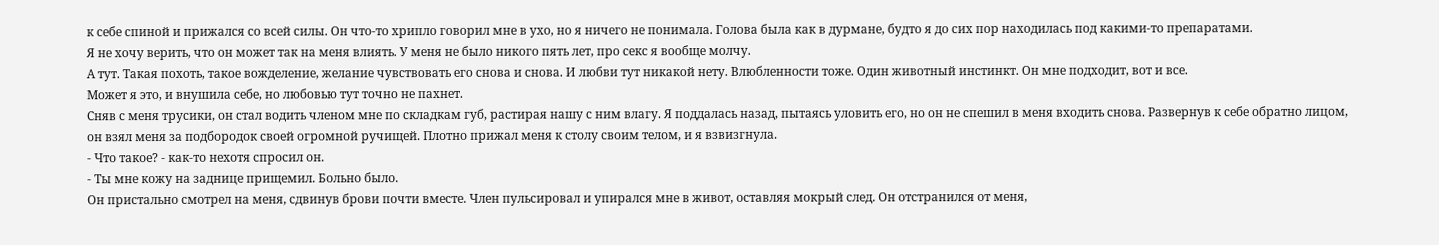к себе спиной и прижался со всей силы. Он что-то хрипло говорил мне в ухо, но я ничего не понимала. Голова была как в дурмане, будто я до сих пор находилась под какими-то препаратами.
Я не хочу верить, что он может так на меня влиять. У меня не было никого пять лет, про секс я вообще молчу.
А тут. Такая похоть, такое вожделение, желание чувствовать его снова и снова. И любви тут никакой нету. Влюбленности тоже. Один животный инстинкт. Он мне подходит, вот и все.
Может я это, и внушила себе, но любовью тут точно не пахнет.
Сняв с меня трусики, он стал водить членом мне по складкам губ, растирая нашу с ним влагу. Я поддалась назад, пытаясь уловить его, но он не спешил в меня входить снова. Развернув к себе обратно лицом, он взял меня за подбородок своей огромной ручищей. Плотно прижал меня к столу своим телом, и я взвизгнула.
- Что такое? - как-то нехотя спросил он.
- Ты мне кожу на заднице прищемил. Больно было.
Он пристально смотрел на меня, сдвинув брови почти вместе. Член пульсировал и упирался мне в живот, оставляя мокрый след. Он отстранился от меня,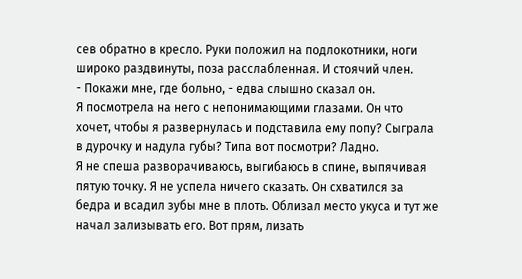сев обратно в кресло. Руки положил на подлокотники, ноги широко раздвинуты, поза расслабленная. И стоячий член.
- Покажи мне, где больно, - едва слышно сказал он.
Я посмотрела на него с непонимающими глазами. Он что хочет, чтобы я развернулась и подставила ему попу? Сыграла в дурочку и надула губы? Типа вот посмотри? Ладно.
Я не спеша разворачиваюсь, выгибаюсь в спине, выпячивая пятую точку. Я не успела ничего сказать. Он схватился за бедра и всадил зубы мне в плоть. Облизал место укуса и тут же начал зализывать его. Вот прям, лизать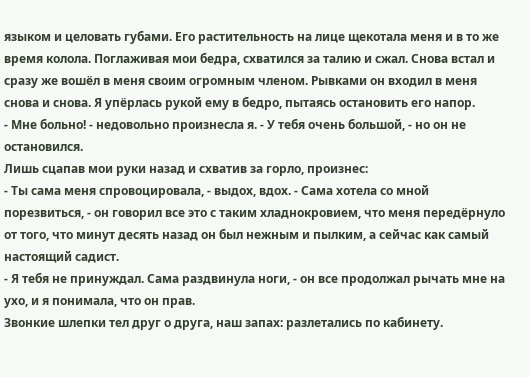языком и целовать губами. Его растительность на лице щекотала меня и в то же время колола. Поглаживая мои бедра, схватился за талию и сжал. Снова встал и сразу же вошёл в меня своим огромным членом. Рывками он входил в меня снова и снова. Я упёрлась рукой ему в бедро, пытаясь остановить его напор.
- Мне больно! - недовольно произнесла я. - У тебя очень большой, - но он не остановился.
Лишь сцапав мои руки назад и схватив за горло, произнес:
- Ты сама меня спровоцировала, - выдох, вдох. - Сама хотела со мной порезвиться, - он говорил все это с таким хладнокровием, что меня передёрнуло от того, что минут десять назад он был нежным и пылким, а сейчас как самый настоящий садист.
- Я тебя не принуждал. Сама раздвинула ноги, - он все продолжал рычать мне на ухо, и я понимала, что он прав.
Звонкие шлепки тел друг о друга, наш запах: разлетались по кабинету.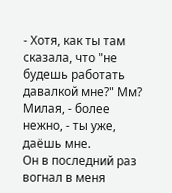- Хотя, как ты там сказала, что "не будешь работать давалкой мне?" Мм? Милая, - более нежно, - ты уже, даёшь мне.
Он в последний раз вогнал в меня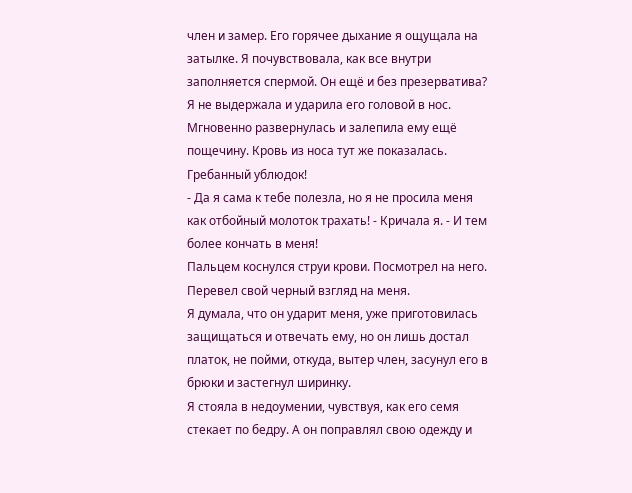член и замер. Его горячее дыхание я ощущала на затылке. Я почувствовала, как все внутри заполняется спермой. Он ещё и без презерватива?
Я не выдержала и ударила его головой в нос. Мгновенно развернулась и залепила ему ещё пощечину. Кровь из носа тут же показалась.
Гребанный ублюдок!
- Да я сама к тебе полезла, но я не просила меня как отбойный молоток трахать! - Кричала я. - И тем более кончать в меня!
Пальцем коснулся струи крови. Посмотрел на него. Перевел свой черный взгляд на меня.
Я думала, что он ударит меня, уже приготовилась защищаться и отвечать ему, но он лишь достал платок, не пойми, откуда, вытер член, засунул его в брюки и застегнул ширинку.
Я стояла в недоумении, чувствуя, как его семя стекает по бедру. А он поправлял свою одежду и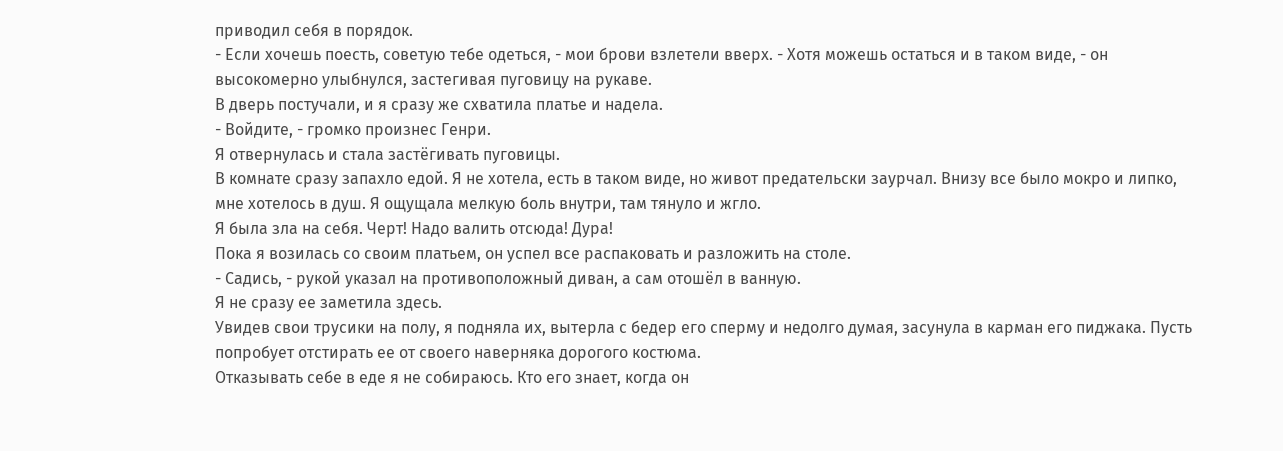приводил себя в порядок.
- Если хочешь поесть, советую тебе одеться, - мои брови взлетели вверх. - Хотя можешь остаться и в таком виде, - он высокомерно улыбнулся, застегивая пуговицу на рукаве.
В дверь постучали, и я сразу же схватила платье и надела.
- Войдите, - громко произнес Генри.
Я отвернулась и стала застёгивать пуговицы.
В комнате сразу запахло едой. Я не хотела, есть в таком виде, но живот предательски заурчал. Внизу все было мокро и липко, мне хотелось в душ. Я ощущала мелкую боль внутри, там тянуло и жгло.
Я была зла на себя. Черт! Надо валить отсюда! Дура!
Пока я возилась со своим платьем, он успел все распаковать и разложить на столе.
- Садись, - рукой указал на противоположный диван, а сам отошёл в ванную.
Я не сразу ее заметила здесь.
Увидев свои трусики на полу, я подняла их, вытерла с бедер его сперму и недолго думая, засунула в карман его пиджака. Пусть попробует отстирать ее от своего наверняка дорогого костюма.
Отказывать себе в еде я не собираюсь. Кто его знает, когда он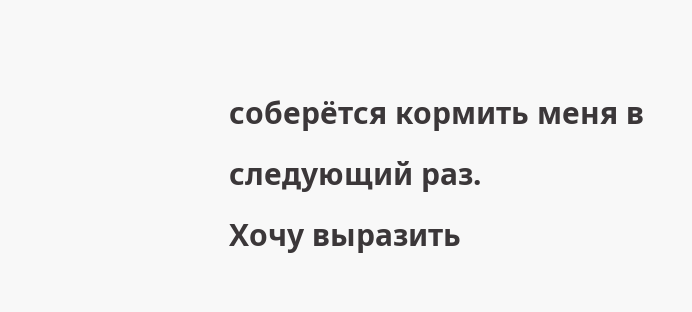соберётся кормить меня в следующий раз.
Хочу выразить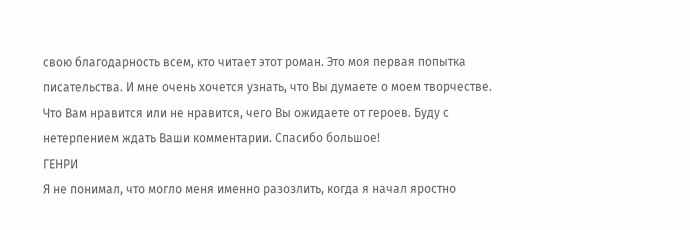свою благодарность всем, кто читает этот роман. Это моя первая попытка писательства. И мне очень хочется узнать, что Вы думаете о моем творчестве. Что Вам нравится или не нравится, чего Вы ожидаете от героев. Буду с нетерпением ждать Ваши комментарии. Спасибо большое!
ГЕНРИ
Я не понимал, что могло меня именно разозлить, когда я начал яростно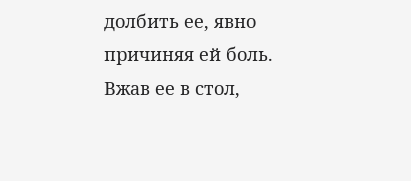долбить ее, явно причиняя ей боль.
Вжав ее в стол,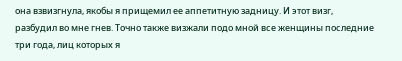она взвизгнула, якобы я прищемил ее аппетитную задницу. И этот визг, разбудил во мне гнев. Точно также визжали подо мной все женщины последние три года, лиц которых я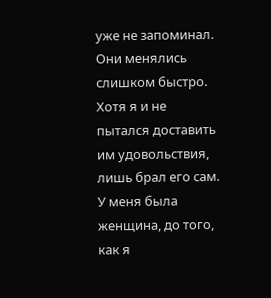уже не запоминал. Они менялись слишком быстро. Хотя я и не пытался доставить им удовольствия, лишь брал его сам.
У меня была женщина, до того, как я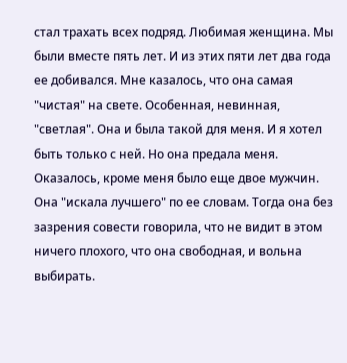стал трахать всех подряд. Любимая женщина. Мы были вместе пять лет. И из этих пяти лет два года ее добивался. Мне казалось, что она самая "чистая" на свете. Особенная, невинная, "светлая". Она и была такой для меня. И я хотел быть только с ней. Но она предала меня. Оказалось, кроме меня было еще двое мужчин. Она "искала лучшего" по ее словам. Тогда она без зазрения совести говорила, что не видит в этом ничего плохого, что она свободная, и вольна выбирать.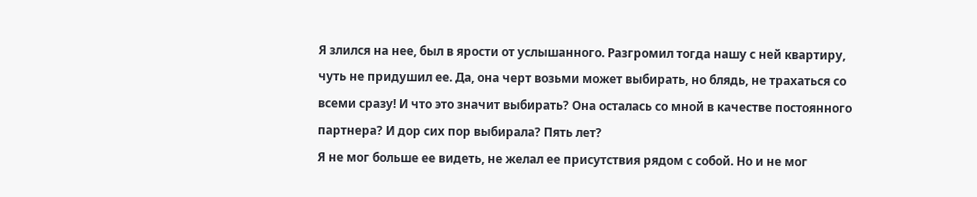Я злился на нее, был в ярости от услышанного. Разгромил тогда нашу с ней квартиру, чуть не придушил ее. Да, она черт возьми может выбирать, но блядь, не трахаться со всеми сразу! И что это значит выбирать? Она осталась со мной в качестве постоянного партнера? И дор сих пор выбирала? Пять лет?
Я не мог больше ее видеть, не желал ее присутствия рядом с собой. Но и не мог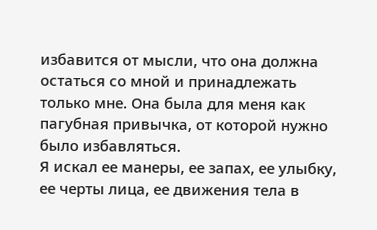избавится от мысли, что она должна остаться со мной и принадлежать только мне. Она была для меня как пагубная привычка, от которой нужно было избавляться.
Я искал ее манеры, ее запах, ее улыбку, ее черты лица, ее движения тела в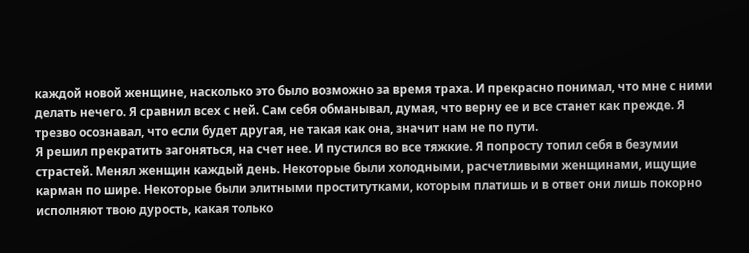каждой новой женщине, насколько это было возможно за время траха. И прекрасно понимал, что мне с ними делать нечего. Я сравнил всех с ней. Сам себя обманывал, думая, что верну ее и все станет как прежде. Я трезво осознавал, что если будет другая, не такая как она, значит нам не по пути.
Я решил прекратить загоняться, на счет нее. И пустился во все тяжкие. Я попросту топил себя в безумии страстей. Менял женщин каждый день. Некоторые были холодными, расчетливыми женщинами, ищущие карман по шире. Некоторые были элитными проститутками, которым платишь и в ответ они лишь покорно исполняют твою дурость, какая только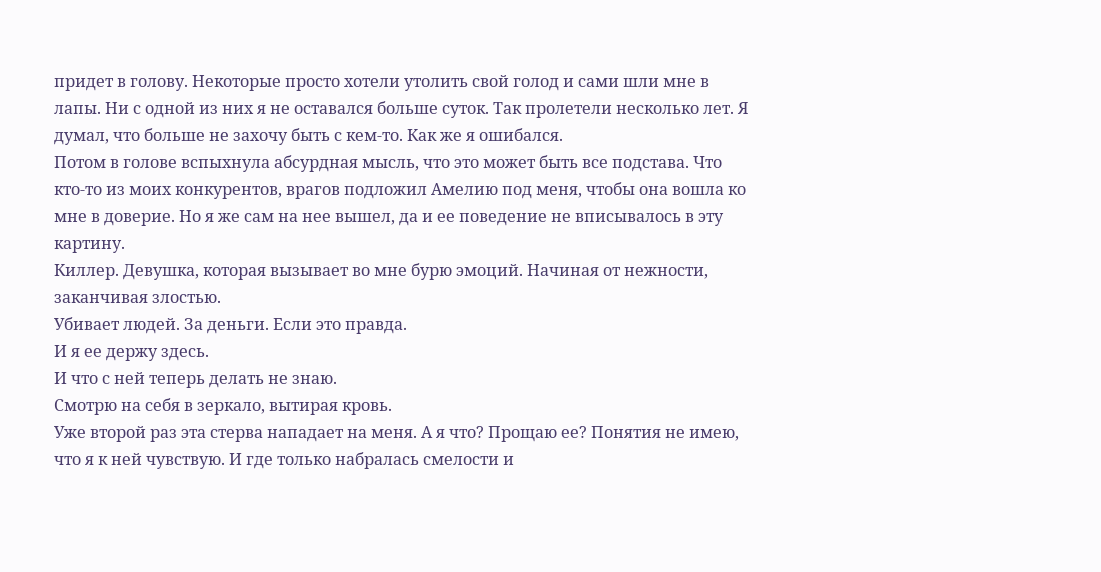придет в голову. Некоторые просто хотели утолить свой голод и сами шли мне в лапы. Ни с одной из них я не оставался больше суток. Так пролетели несколько лет. Я думал, что больше не захочу быть с кем-то. Как же я ошибался.
Потом в голове вспыхнула абсурдная мысль, что это может быть все подстава. Что кто-то из моих конкурентов, врагов подложил Амелию под меня, чтобы она вошла ко мне в доверие. Но я же сам на нее вышел, да и ее поведение не вписывалось в эту картину.
Киллер. Девушка, которая вызывает во мне бурю эмоций. Начиная от нежности, заканчивая злостью.
Убивает людей. За деньги. Если это правда.
И я ее держу здесь.
И что с ней теперь делать не знаю.
Смотрю на себя в зеркало, вытирая кровь.
Уже второй раз эта стерва нападает на меня. А я что? Прощаю ее? Понятия не имею, что я к ней чувствую. И где только набралась смелости и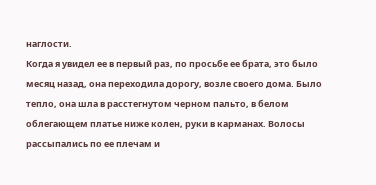наглости.
Когда я увидел ее в первый раз, по просьбе ее брата, это было месяц назад, она переходила дорогу, возле своего дома. Было тепло, она шла в расстегнутом черном пальто, в белом облегающем платье ниже колен, руки в карманах. Волосы рассыпались по ее плечам и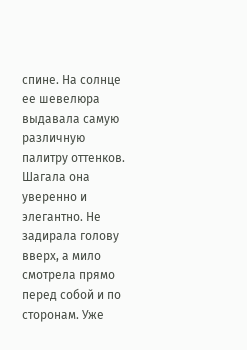спине. На солнце ее шевелюра выдавала самую различную палитру оттенков. Шагала она уверенно и элегантно. Не задирала голову вверх, а мило смотрела прямо перед собой и по сторонам. Уже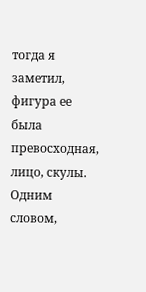тогда я заметил, фигура ее была превосходная, лицо, скулы. Одним словом,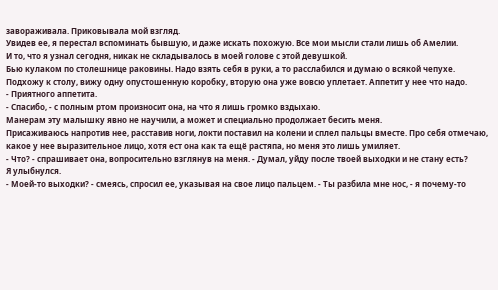завораживала. Приковывала мой взгляд.
Увидев ее, я перестал вспоминать бывшую, и даже искать похожую. Все мои мысли стали лишь об Амелии.
И то, что я узнал сегодня, никак не складывалось в моей голове с этой девушкой.
Бью кулаком по столешнице раковины. Надо взять себя в руки, а то расслабился и думаю о всякой чепухе.
Подхожу к столу, вижу одну опустошенную коробку, вторую она уже вовсю уплетает. Аппетит у нее что надо.
- Приятного аппетита.
- Спасибо, - с полным ртом произносит она, на что я лишь громко вздыхаю.
Манерам эту малышку явно не научили, а может и специально продолжает бесить меня.
Присаживаюсь напротив нее, расставив ноги, локти поставил на колени и сплел пальцы вместе. Про себя отмечаю, какое у нее выразительное лицо, хотя ест она как та ещё растяпа, но меня это лишь умиляет.
- Что? - спрашивает она, вопросительно взглянув на меня. - Думал, уйду после твоей выходки и не стану есть?
Я улыбнулся.
- Моей-то выходки? - смеясь, спросил ее, указывая на свое лицо пальцем. - Ты разбила мне нос, - я почему-то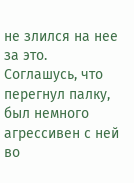не злился на нее за это.
Соглашусь, что перегнул палку, был немного агрессивен с ней во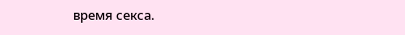время секса.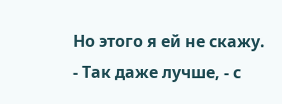Но этого я ей не скажу.
- Так даже лучше, - с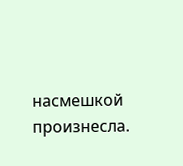насмешкой произнесла.